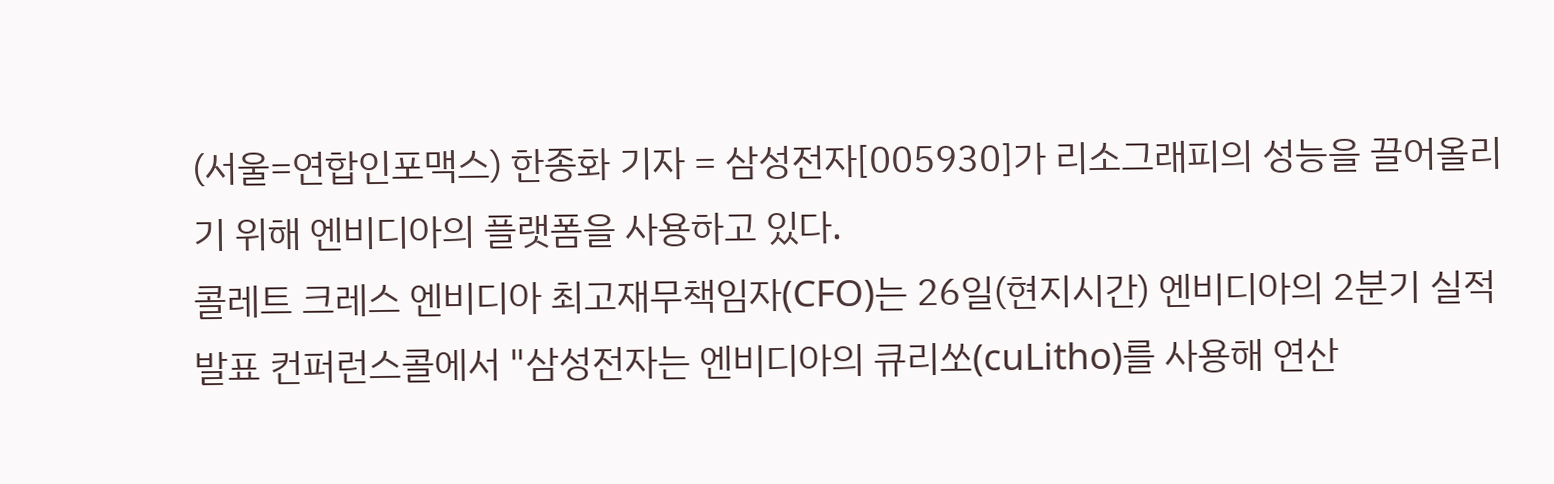(서울=연합인포맥스) 한종화 기자 = 삼성전자[005930]가 리소그래피의 성능을 끌어올리기 위해 엔비디아의 플랫폼을 사용하고 있다.
콜레트 크레스 엔비디아 최고재무책임자(CFO)는 26일(현지시간) 엔비디아의 2분기 실적 발표 컨퍼런스콜에서 "삼성전자는 엔비디아의 큐리쏘(cuLitho)를 사용해 연산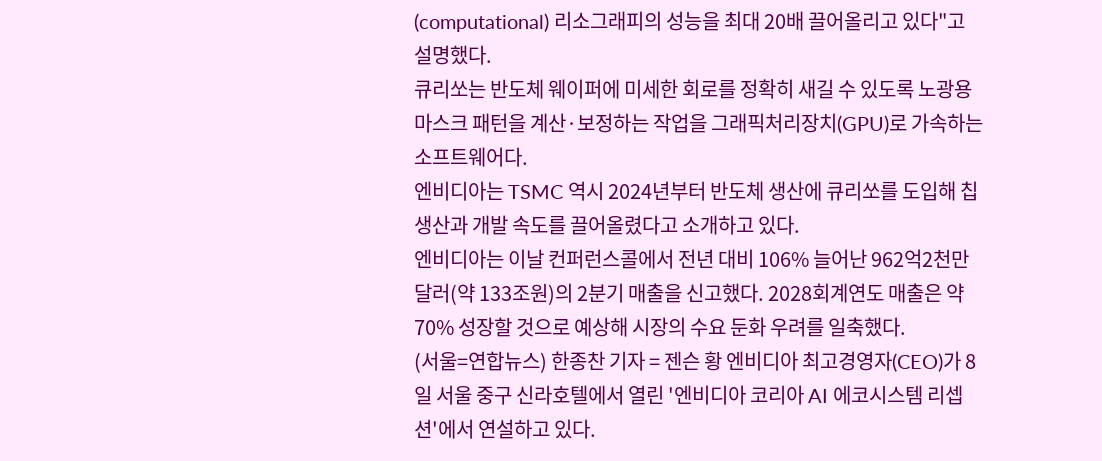(computational) 리소그래피의 성능을 최대 20배 끌어올리고 있다"고 설명했다.
큐리쏘는 반도체 웨이퍼에 미세한 회로를 정확히 새길 수 있도록 노광용 마스크 패턴을 계산·보정하는 작업을 그래픽처리장치(GPU)로 가속하는 소프트웨어다.
엔비디아는 TSMC 역시 2024년부터 반도체 생산에 큐리쏘를 도입해 칩 생산과 개발 속도를 끌어올렸다고 소개하고 있다.
엔비디아는 이날 컨퍼런스콜에서 전년 대비 106% 늘어난 962억2천만달러(약 133조원)의 2분기 매출을 신고했다. 2028회계연도 매출은 약 70% 성장할 것으로 예상해 시장의 수요 둔화 우려를 일축했다.
(서울=연합뉴스) 한종찬 기자 = 젠슨 황 엔비디아 최고경영자(CEO)가 8일 서울 중구 신라호텔에서 열린 '엔비디아 코리아 AI 에코시스템 리셉션'에서 연설하고 있다.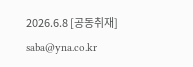2026.6.8 [공동취재] saba@yna.co.kr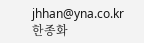jhhan@yna.co.kr
한종화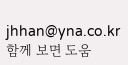jhhan@yna.co.kr
함께 보면 도움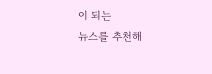이 되는
뉴스를 추천해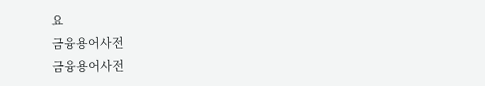요
금융용어사전
금융용어사전